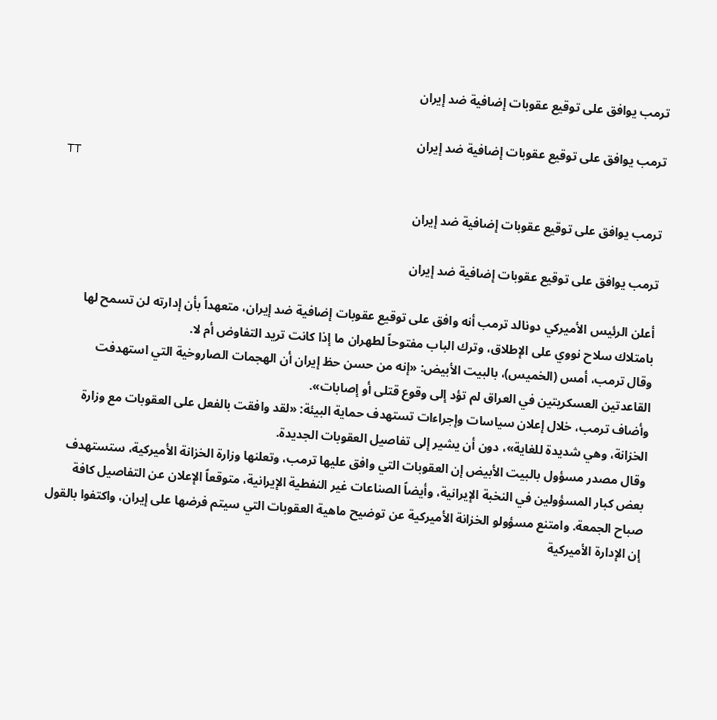ترمب يوافق على توقيع عقوبات إضافية ضد إيران

ترمب يوافق على توقيع عقوبات إضافية ضد إيران
TT

ترمب يوافق على توقيع عقوبات إضافية ضد إيران

ترمب يوافق على توقيع عقوبات إضافية ضد إيران

أعلن الرئيس الأميركي دونالد ترمب أنه وافق على توقيع عقوبات إضافية ضد إيران، متعهداً بأن إدارته لن تسمح لها بامتلاك سلاح نووي على الإطلاق، وترك الباب مفتوحاً لطهران ما إذا كانت تريد التفاوض أم لا.
وقال ترمب، أمس (الخميس)، بالبيت الأبيض: «إنه من حسن حظ إيران أن الهجمات الصاروخية التي استهدفت القاعدتين العسكريتين في العراق لم تؤد إلى وقوع قتلى أو إصابات».
وأضاف ترمب، خلال إعلان سياسات وإجراءات تستهدف حماية البيئة: «لقد وافقت بالفعل على العقوبات مع وزارة الخزانة، وهي شديدة للغاية»، دون أن يشير إلى تفاصيل العقوبات الجديدة.
وقال مصدر مسؤول بالبيت الأبيض إن العقوبات التي وافق عليها ترمب، وتعلنها وزارة الخزانة الأميركية، ستستهدف بعض كبار المسؤولين في النخبة الإيرانية، وأيضاً الصناعات غير النفطية الإيرانية، متوقعاً الإعلان عن التفاصيل كافة صباح الجمعة. وامتنع مسؤولو الخزانة الأميركية عن توضيح ماهية العقوبات التي سيتم فرضها على إيران، واكتفوا بالقول إن الإدارة الأميركية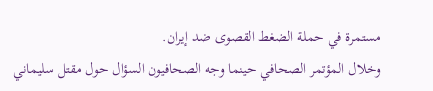مستمرة في حملة الضغط القصوى ضد إيران.
وخلال المؤتمر الصحافي حينما وجه الصحافيون السؤال حول مقتل سليماني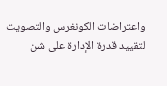واعتراضات الكونغرس والتصويت لتقييد قدرة الإدارة على شن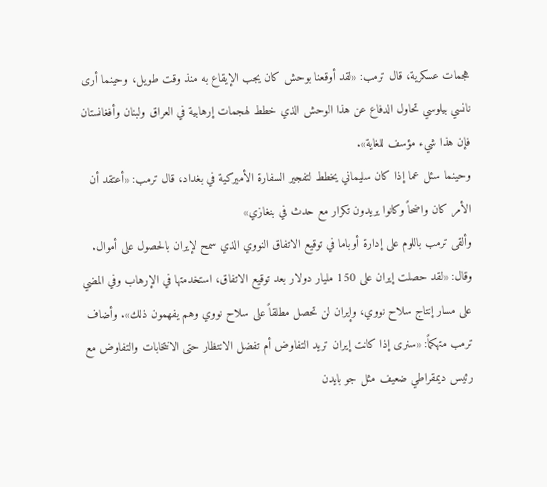هجمات عسكرية، قال ترمب: «لقد أوقعنا بوحش كان يجب الإيقاع به منذ وقت طويل، وحينما أرى نانسي بيلوسي تحاول الدفاع عن هذا الوحش الذي خطط لهجمات إرهابية في العراق ولبنان وأفغانستان فإن هذا شيء مؤسف للغاية».
وحينما سئل عما إذا كان سليماني يخطط لتفجير السفارة الأميركية في بغداد، قال ترمب: «أعتقد أن الأمر كان واضحاً وكانوا يريدون تكرار مع حدث في بنغازي»
وألقى ترمب باللوم على إدارة أوباما في توقيع الاتفاق النووي الذي سمح لإيران بالحصول على أموال. وقال: «لقد حصلت إيران على 150 مليار دولار بعد توقيع الاتفاق، استخدمتها في الإرهاب وفي المضي على مسار إنتاج سلاح نووي، وإيران لن تحصل مطلقاً على سلاح نووي وهم يفهمون ذلك». وأضاف ترمب متهكماً: «سنرى إذا كانت إيران تريد التفاوض أم تفضل الانتظار حتى الانتخابات والتفاوض مع رئيس ديمقراطي ضعيف مثل جو بايدن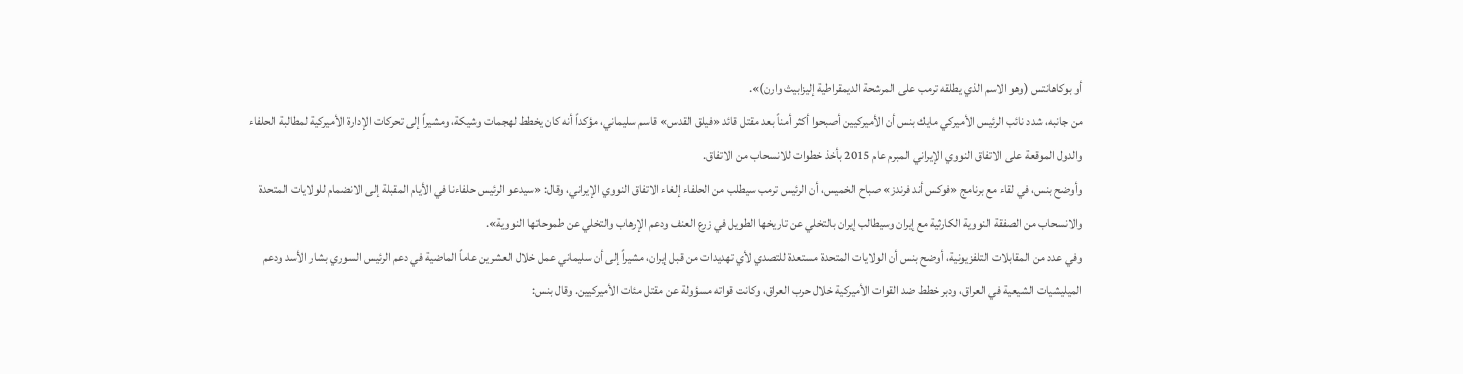أو بوكاهانتس (وهو الاسم الذي يطلقه ترمب على المرشحة الديمقراطية إليزابيث وارن)».
من جانبه، شدد نائب الرئيس الأميركي مايك بنس أن الأميركيين أصبحوا أكثر أمناً بعد مقتل قائد «فيلق القدس» قاسم سليماني، مؤكداً أنه كان يخطط لهجمات وشيكة، ومشيراً إلى تحركات الإدارة الأميركية لمطالبة الحلفاء والدول الموقعة على الاتفاق النووي الإيراني المبرم عام 2015 بأخذ خطوات للانسحاب من الاتفاق.
وأوضح بنس، في لقاء مع برنامج «فوكس أند فرندز» صباح الخميس، أن الرئيس ترمب سيطلب من الحلفاء إلغاء الاتفاق النووي الإيراني، وقال: «سيدعو الرئيس حلفاءنا في الأيام المقبلة إلى الانضمام للولايات المتحدة والانسحاب من الصفقة النووية الكارثية مع إيران وسيطالب إيران بالتخلي عن تاريخها الطويل في زرع العنف ودعم الإرهاب والتخلي عن طموحاتها النووية».
وفي عدد من المقابلات التلفزيونية، أوضح بنس أن الولايات المتحدة مستعدة للتصدي لأي تهديدات من قبل إيران، مشيراً إلى أن سليماني عمل خلال العشرين عاماً الماضية في دعم الرئيس السوري بشار الأسد ودعم الميليشيات الشيعية في العراق، ودبر خطط ضد القوات الأميركية خلال حرب العراق، وكانت قواته مسؤولة عن مقتل مئات الأميركيين. وقال بنس: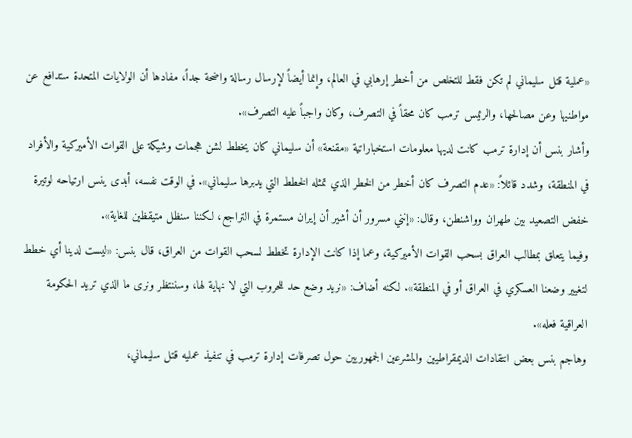«عملية قتل سليماني لم تكن فقط للتخلص من أخطر إرهابي في العالم، وإنما أيضاً لإرسال رسالة واضحة جداً، مفادها أن الولايات المتحدة ستدافع عن مواطنيها وعن مصالحها، والرئيس ترمب كان محقاً في التصرف، وكان واجباً عليه التصرف».
وأشار بنس أن إدارة ترمب كانت لديها معلومات استخباراتية «مقنعة» أن سليماني كان يخطط لشن هجمات وشيكة على القوات الأميركية والأفراد في المنطقة، وشدد قائلاً: «عدم التصرف كان أخطر من الخطر الذي تمثله الخطط التي يدبرها سليماني». في الوقت نفسه، أبدى ينس ارتياحه لوتيرة خفض التصعيد بين طهران وواشنطن، وقال: «إنني مسرور أن أشير أن إيران مستمرة في التراجع، لكننا سنظل متيقظين للغاية».
وفيما يتعلق بمطالب العراق بسحب القوات الأميركية، وعما إذا كانت الإدارة تخطط لسحب القوات من العراق، قال بنس: «ليست لدينا أي خطط لتغيير وضعنا العسكري في العراق أو في المنطقة». لكنه أضاف: «نريد وضع حد للحروب التي لا نهاية لها، وسننتظر ونرى ما الذي تريد الحكومة العراقية فعله».
وهاجم بنس بعض انتقادات الديمقراطيين والمشرعين الجمهوريين حول تصرفات إدارة ترمب في تنفيذ عمليه قتل سليماني،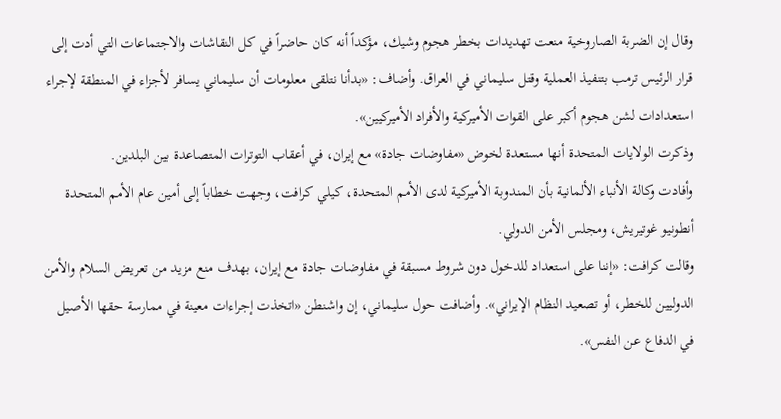وقال إن الضربة الصاروخية منعت تهديدات بخطر هجوم وشيك، مؤكداً أنه كان حاضراً في كل النقاشات والاجتماعات التي أدت إلى قرار الرئيس ترمب بتنفيذ العملية وقتل سليماني في العراق. وأضاف: «بدأنا نتلقى معلومات أن سليماني يسافر لأجزاء في المنطقة لإجراء استعدادات لشن هجوم أكبر على القوات الأميركية والأفراد الأميركيين».
وذكرت الولايات المتحدة أنها مستعدة لخوض «مفاوضات جادة» مع إيران، في أعقاب التوترات المتصاعدة بين البلدين.
وأفادت وكالة الأنباء الألمانية بأن المندوبة الأميركية لدى الأمم المتحدة، كيلي كرافت، وجهت خطاباً إلى أمين عام الأمم المتحدة أنطونيو غوتيريش، ومجلس الأمن الدولي.
وقالت كرافت: «إننا على استعداد للدخول دون شروط مسبقة في مفاوضات جادة مع إيران، بهدف منع مزيد من تعريض السلام والأمن الدوليين للخطر، أو تصعيد النظام الإيراني». وأضافت حول سليماني، إن واشنطن «اتخذت إجراءات معينة في ممارسة حقها الأصيل في الدفاع عن النفس».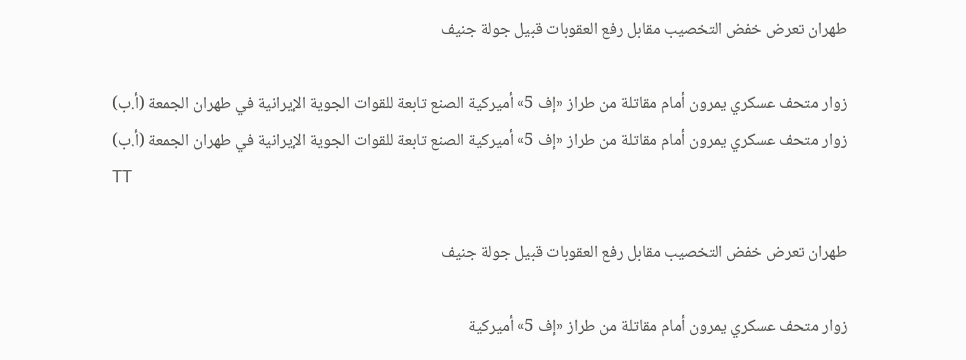طهران تعرض خفض التخصيب مقابل رفع العقوبات قبيل جولة جنيف

زوار متحف عسكري يمرون أمام مقاتلة من طراز «إف 5» أميركية الصنع تابعة للقوات الجوية الإيرانية في طهران الجمعة (أ.ب)
زوار متحف عسكري يمرون أمام مقاتلة من طراز «إف 5» أميركية الصنع تابعة للقوات الجوية الإيرانية في طهران الجمعة (أ.ب)
TT

طهران تعرض خفض التخصيب مقابل رفع العقوبات قبيل جولة جنيف

زوار متحف عسكري يمرون أمام مقاتلة من طراز «إف 5» أميركية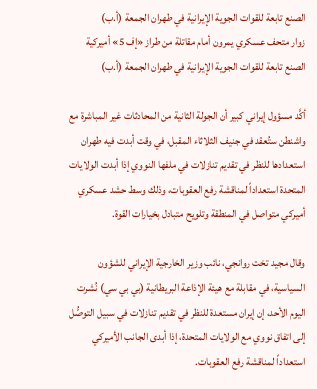الصنع تابعة للقوات الجوية الإيرانية في طهران الجمعة (أ.ب)
زوار متحف عسكري يمرون أمام مقاتلة من طراز «إف 5» أميركية الصنع تابعة للقوات الجوية الإيرانية في طهران الجمعة (أ.ب)

أكَّد مسؤول إيراني كبير أن الجولة الثانية من المحادثات غير المباشرة مع واشنطن ستُعقد في جنيف الثلاثاء المقبل، في وقت أبدت فيه طهران استعدادها للنظر في تقديم تنازلات في ملفها النووي إذا أبدت الولايات المتحدة استعداداً لمناقشة رفع العقوبات، وذلك وسط حشد عسكري أميركي متواصل في المنطقة وتلويح متبادل بخيارات القوة.

وقال مجيد تخت روانجي، نائب وزير الخارجية الإيراني للشؤون السياسية، في مقابلة مع هيئة الإذاعة البريطانية (بي بي سي) نُشرت اليوم الأحد، إن إيران مستعدة للنظر في تقديم تنازلات في سبيل التوصُّل إلى اتفاق نووي مع الولايات المتحدة، إذا أبدى الجانب الأميركي استعداداً لمناقشة رفع العقوبات.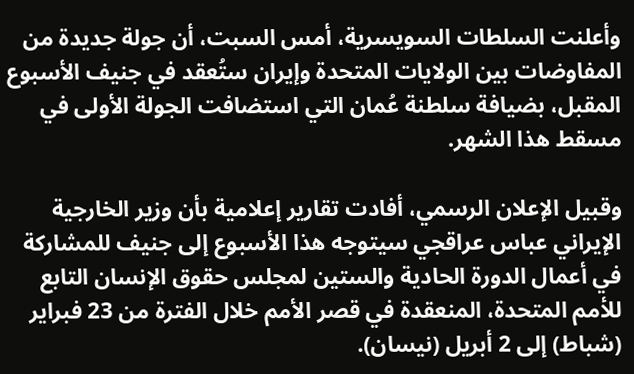وأعلنت السلطات السويسرية، أمس السبت، أن جولة جديدة من المفاوضات بين الولايات المتحدة وإيران ستُعقد في جنيف الأسبوع المقبل، بضيافة سلطنة عُمان التي استضافت الجولة الأولى في مسقط هذا الشهر.

وقبيل الإعلان الرسمي، أفادت تقارير إعلامية بأن وزير الخارجية الإيراني عباس عراقجي سيتوجه هذا الأسبوع إلى جنيف للمشاركة في أعمال الدورة الحادية والستين لمجلس حقوق الإنسان التابع للأمم المتحدة، المنعقدة في قصر الأمم خلال الفترة من 23 فبراير (شباط) إلى 2 أبريل (نيسان).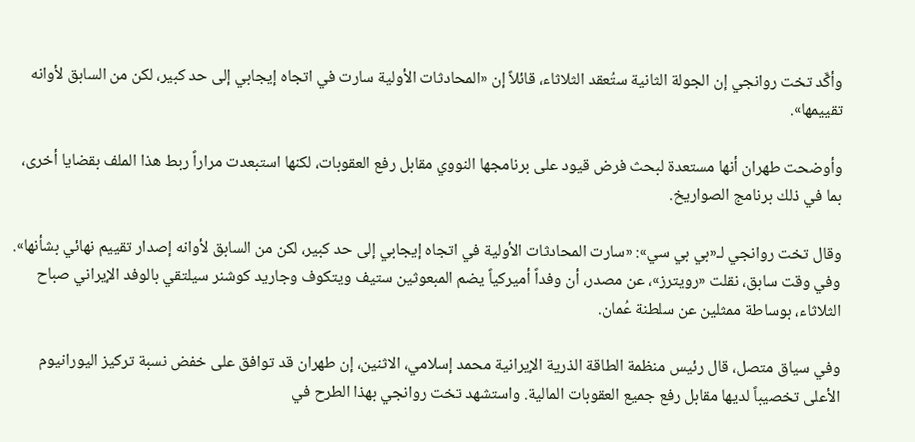وأكَّد تخت روانجي إن الجولة الثانية ستُعقد الثلاثاء، قائلاً إن «المحادثات الأولية سارت في اتجاه إيجابي إلى حد كبير، لكن من السابق لأوانه تقييمها».

وأوضحت طهران أنها مستعدة لبحث فرض قيود على برنامجها النووي مقابل رفع العقوبات، لكنها استبعدت مراراً ربط هذا الملف بقضايا أخرى، بما في ذلك برنامج الصواريخ.

وقال تخت روانجي لـ«بي بي سي»: «سارت المحادثات الأولية في اتجاه إيجابي إلى حد كبير، لكن من السابق لأوانه إصدار تقييم نهائي بشأنها». وفي وقت سابق، نقلت «رويترز»، عن مصدر، أن وفداً أميركياً يضم المبعوثين ستيف ويتكوف وجاريد كوشنر سيلتقي بالوفد الإيراني صباح الثلاثاء، بوساطة ممثلين عن سلطنة عُمان.

وفي سياق متصل، قال رئيس منظمة الطاقة الذرية الإيرانية محمد إسلامي، الاثنين، إن طهران قد توافق على خفض نسبة تركيز اليورانيوم الأعلى تخصيباً لديها مقابل رفع جميع العقوبات المالية. واستشهد تخت روانجي بهذا الطرح في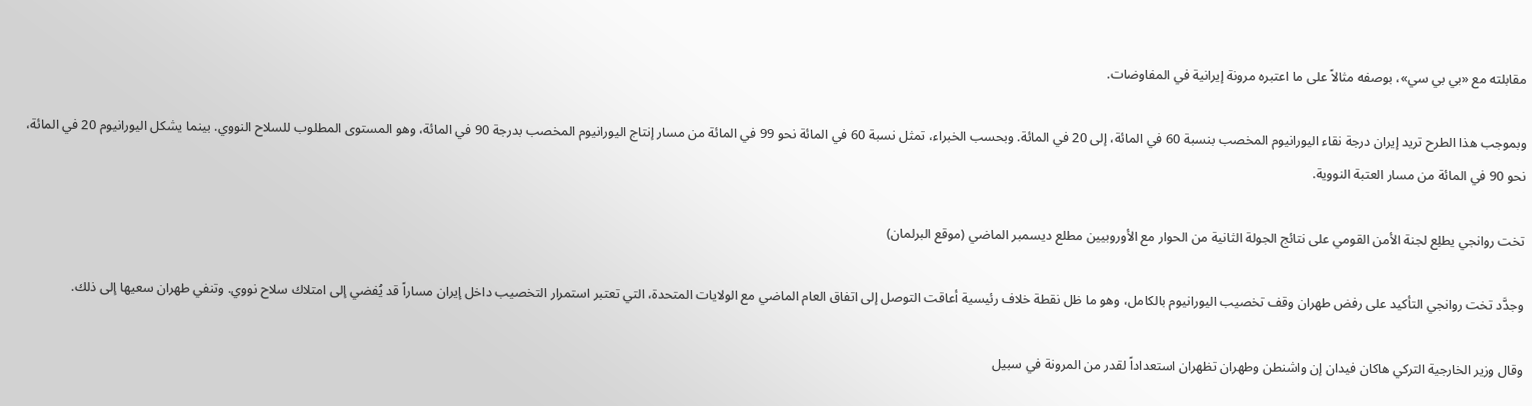مقابلته مع «بي بي سي»، بوصفه مثالاً على ما اعتبره مرونة إيرانية في المفاوضات.

وبموجب هذا الطرح تريد إيران درجة نقاء اليورانيوم المخصب بنسبة 60 في المائة، إلى 20 في المائة. وبحسب الخبراء، تمثل نسبة 60 في المائة نحو 99 في المائة من مسار إنتاج اليورانيوم المخصب بدرجة 90 في المائة، وهو المستوى المطلوب للسلاح النووي. بينما يشكل اليورانيوم 20 في المائة، نحو 90 في المائة من مسار العتبة النووية.

تخت روانجي يطلِع لجنة الأمن القومي على نتائج الجولة الثانية من الحوار مع الأوروبيين مطلع ديسمبر الماضي (موقع البرلمان)

وجدَّد تخت روانجي التأكيد على رفض طهران وقف تخصيب اليورانيوم بالكامل، وهو ما ظل نقطة خلاف رئيسية أعاقت التوصل إلى اتفاق العام الماضي مع الولايات المتحدة، التي تعتبر استمرار التخصيب داخل إيران مساراً قد يُفضي إلى امتلاك سلاح نووي. وتنفي طهران سعيها إلى ذلك.

وقال وزير الخارجية التركي هاكان فيدان إن واشنطن وطهران تظهران استعداداً لقدر من المرونة في سبيل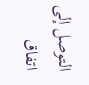التوصل إلى اتفاق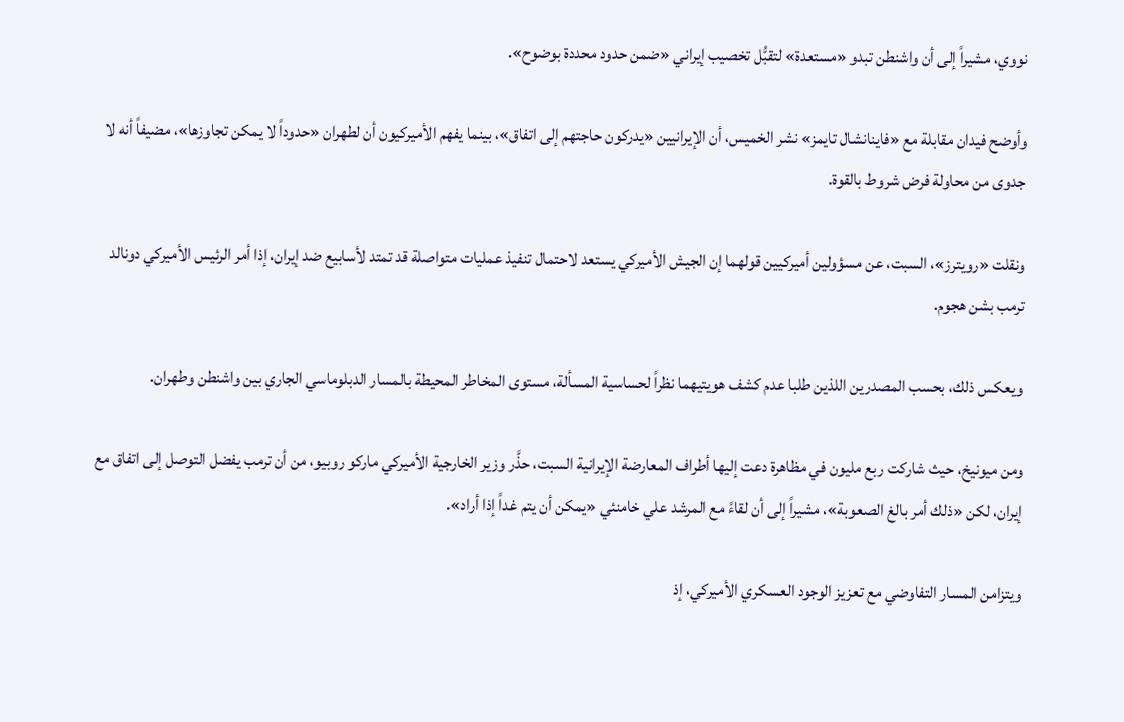نووي، مشيراً إلى أن واشنطن تبدو «مستعدة» لتقبُّل تخصيب إيراني «ضمن حدود محددة بوضوح».

وأوضح فيدان مقابلة مع «فاينانشال تايمز» نشر الخميس، أن الإيرانيين «يدركون حاجتهم إلى اتفاق»، بينما يفهم الأميركيون أن لطهران «حدوداً لا يمكن تجاوزها»، مضيفاً أنه لا جدوى من محاولة فرض شروط بالقوة.

ونقلت «رويترز»، السبت، عن مسؤولين أميركيين قولهما إن الجيش الأميركي يستعد لاحتمال تنفيذ عمليات متواصلة قد تمتد لأسابيع ضد إيران، إذا أمر الرئيس الأميركي دونالد ترمب بشن هجوم.

ويعكس ذلك، بحسب المصدرين اللذين طلبا عدم كشف هويتيهما نظراً لحساسية المسألة، مستوى المخاطر المحيطة بالمسار الدبلوماسي الجاري بين واشنطن وطهران.

ومن ميونيخ، حيث شاركت ربع مليون في مظاهرة دعت إليها أطراف المعارضة الإيرانية السبت، حذَّر وزير الخارجية الأميركي ماركو روبيو، من أن ترمب يفضل التوصل إلى اتفاق مع إيران، لكن «ذلك أمر بالغ الصعوبة»، مشيراً إلى أن لقاءً مع المرشد علي خامنئي «يمكن أن يتم غداً إذا أراد».

ويتزامن المسار التفاوضي مع تعزيز الوجود العسكري الأميركي، إذ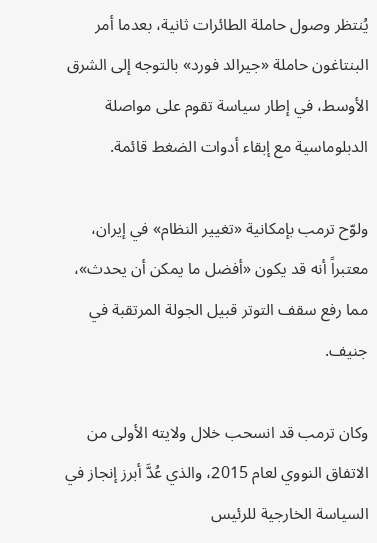يُنتظر وصول حاملة الطائرات ثانية، بعدما أمر البنتاغون حاملة «جيرالد فورد» بالتوجه إلى الشرق الأوسط، في إطار سياسة تقوم على مواصلة الدبلوماسية مع إبقاء أدوات الضغط قائمة.

ولوّح ترمب بإمكانية «تغيير النظام» في إيران، معتبراً أنه قد يكون «أفضل ما يمكن أن يحدث»، مما رفع سقف التوتر قبيل الجولة المرتقبة في جنيف.

وكان ترمب قد انسحب خلال ولايته الأولى من الاتفاق النووي لعام 2015، والذي عُدَّ أبرز إنجاز في السياسة الخارجية للرئيس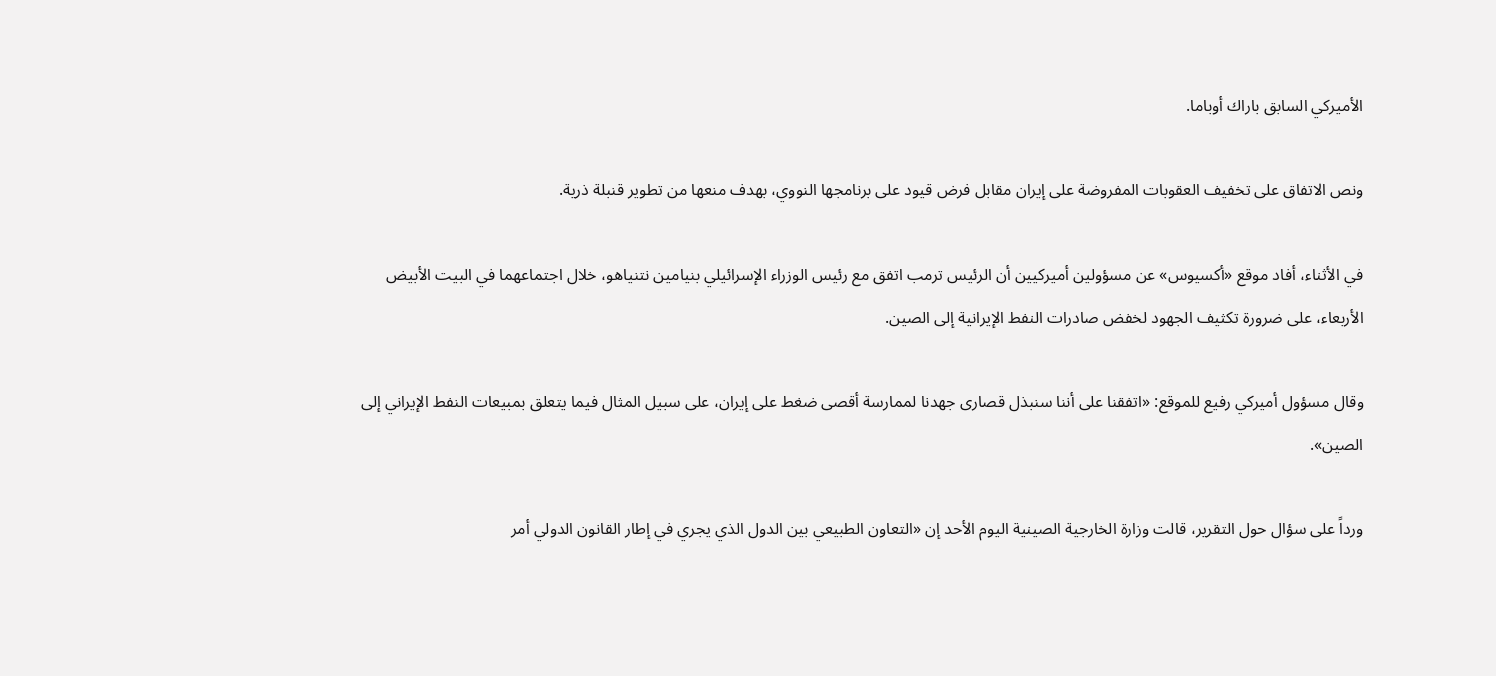الأميركي السابق باراك أوباما.

ونص الاتفاق على تخفيف العقوبات المفروضة على إيران مقابل فرض قيود على برنامجها النووي، بهدف منعها من تطوير قنبلة ذرية.

في الأثناء، أفاد موقع «أكسيوس» عن مسؤولين أميركيين أن الرئيس ترمب اتفق مع رئيس الوزراء الإسرائيلي بنيامين نتنياهو، خلال اجتماعهما في البيت الأبيض الأربعاء، على ضرورة تكثيف الجهود لخفض صادرات النفط الإيرانية إلى الصين.

وقال مسؤول أميركي رفيع للموقع: «اتفقنا على أننا سنبذل قصارى جهدنا لممارسة أقصى ضغط على إيران، على سبيل المثال فيما يتعلق بمبيعات النفط الإيراني إلى الصين».

ورداً على سؤال حول التقرير، قالت ‌وزارة ‌الخارجية الصينية اليوم الأحد إن «التعاون الطبيعي ‌بين الدول الذي يجري ‌في إطار القانون الدولي أمر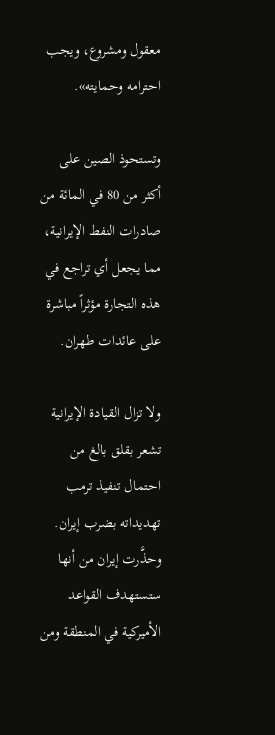معقول ومشروع، ويجب احترامه وحمايته».

وتستحوذ الصين على أكثر من 80 في المائة من صادرات النفط الإيرانية، مما يجعل أي تراجع في هذه التجارة مؤثراً مباشرة على عائدات طهران.

ولا تزال القيادة الإيرانية تشعر بقلق بالغ من احتمال تنفيذ ترمب تهديداته بضرب إيران. وحذَّرت إيران من أنها ستستهدف القواعد الأميركية في المنطقة ومن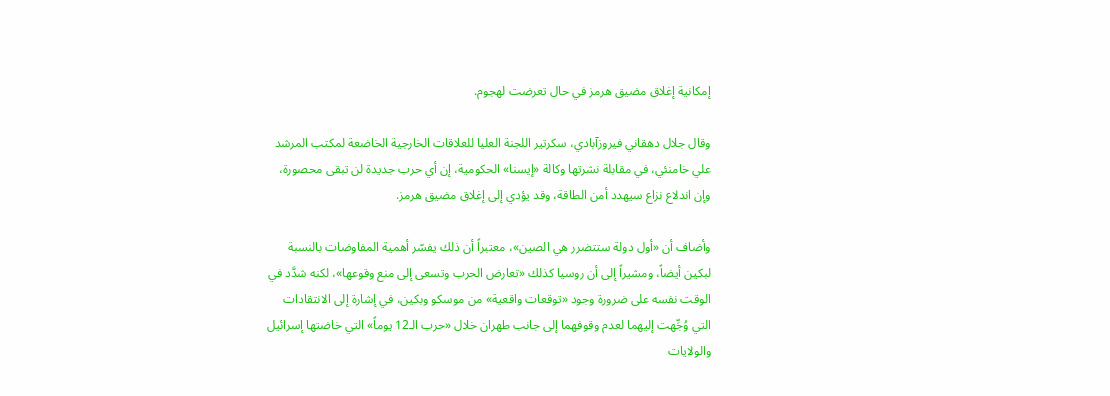إمكانية إغلاق مضيق هرمز في حال تعرضت لهجوم.

وقال جلال دهقاني فيروزآبادي، سكرتير اللجنة العليا للعلاقات الخارجية الخاضعة لمكتب المرشد علي خامنئي، في مقابلة نشرتها وكالة «إيسنا» الحكومية، إن أي حرب جديدة لن تبقى محصورة، وإن اندلاع نزاع سيهدد أمن الطاقة، وقد يؤدي إلى إغلاق مضيق هرمز.

وأضاف أن «أول دولة ستتضرر هي الصين»، معتبراً أن ذلك يفسّر أهمية المفاوضات بالنسبة لبكين أيضاً، ومشيراً إلى أن روسيا كذلك «تعارض الحرب وتسعى إلى منع وقوعها»، لكنه شدَّد في الوقت نفسه على ضرورة وجود «توقعات واقعية» من موسكو وبكين، في إشارة إلى الانتقادات التي وُجِّهت إليهما لعدم وقوفهما إلى جانب طهران خلال «حرب الـ12 يوماً» التي خاضتها إسرائيل والولايات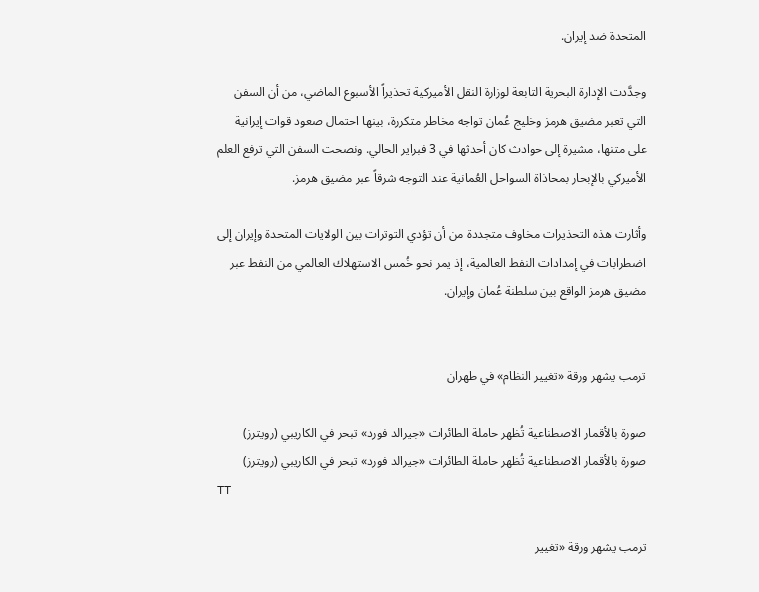المتحدة ضد إيران.

وجدَّدت الإدارة البحرية التابعة لوزارة النقل الأميركية تحذيراً الأسبوع الماضي، من أن السفن التي تعبر مضيق هرمز وخليج عُمان تواجه مخاطر متكررة، بينها احتمال صعود قوات إيرانية على متنها، مشيرة إلى حوادث كان أحدثها في 3 فبراير الحالي. ونصحت السفن التي ترفع العلم الأميركي بالإبحار بمحاذاة السواحل العُمانية عند التوجه شرقاً عبر مضيق هرمز.

وأثارت هذه التحذيرات مخاوف متجددة من أن تؤدي التوترات بين الولايات المتحدة وإيران إلى اضطرابات في إمدادات النفط العالمية، إذ يمر نحو خُمس الاستهلاك العالمي من النفط عبر مضيق هرمز الواقع بين سلطنة عُمان وإيران.


ترمب يشهر ورقة «تغيير النظام» في طهران

صورة بالأقمار الاصطناعية تُظهر حاملة الطائرات «جيرالد فورد» تبحر في الكاريبي (رويترز)
صورة بالأقمار الاصطناعية تُظهر حاملة الطائرات «جيرالد فورد» تبحر في الكاريبي (رويترز)
TT

ترمب يشهر ورقة «تغيير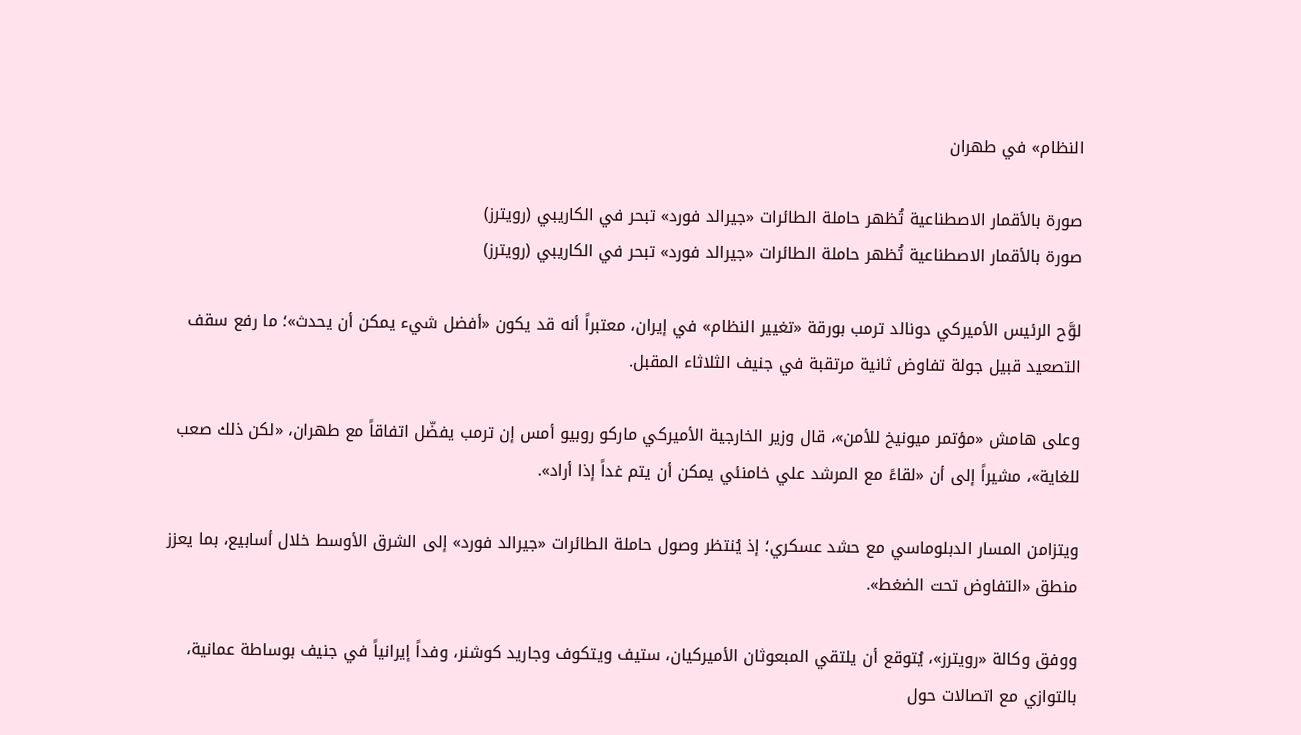النظام» في طهران

صورة بالأقمار الاصطناعية تُظهر حاملة الطائرات «جيرالد فورد» تبحر في الكاريبي (رويترز)
صورة بالأقمار الاصطناعية تُظهر حاملة الطائرات «جيرالد فورد» تبحر في الكاريبي (رويترز)

لوَّح الرئيس الأميركي دونالد ترمب بورقة «تغيير النظام» في إيران، معتبراً أنه قد يكون «أفضل شيء يمكن أن يحدث»؛ ما رفع سقف التصعيد قبيل جولة تفاوض ثانية مرتقبة في جنيف الثلاثاء المقبل.

وعلى هامش «مؤتمر ميونيخ للأمن»، قال وزير الخارجية الأميركي ماركو روبيو أمس إن ترمب يفضّل اتفاقاً مع طهران، «لكن ذلك صعب للغاية»، مشيراً إلى أن «لقاءً مع المرشد علي خامنئي يمكن أن يتم غداً إذا أراد».

ويتزامن المسار الدبلوماسي مع حشد عسكري؛ إذ يُنتظر وصول حاملة الطائرات «جيرالد فورد» إلى الشرق الأوسط خلال أسابيع، بما يعزز منطق «التفاوض تحت الضغط».

ووفق وكالة «رويترز»، يُتوقع أن يلتقي المبعوثان الأميركيان، ستيف ويتكوف وجاريد كوشنر، وفداً إيرانياً في جنيف بوساطة عمانية، بالتوازي مع اتصالات حول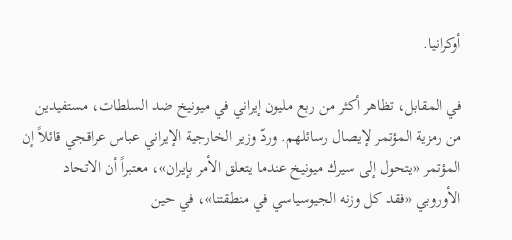أوكرانيا.

في المقابل، تظاهر أكثر من ربع مليون إيراني في ميونيخ ضد السلطات، مستفيدين من رمزية المؤتمر لإيصال رسائلهم. وردّ وزير الخارجية الإيراني عباس عراقجي قائلاً إن المؤتمر «يتحول إلى سيرك ميونيخ عندما يتعلق الأمر بإيران»، معتبراً أن الاتحاد الأوروبي «فقد كل وزنه الجيوسياسي في منطقتنا»، في حين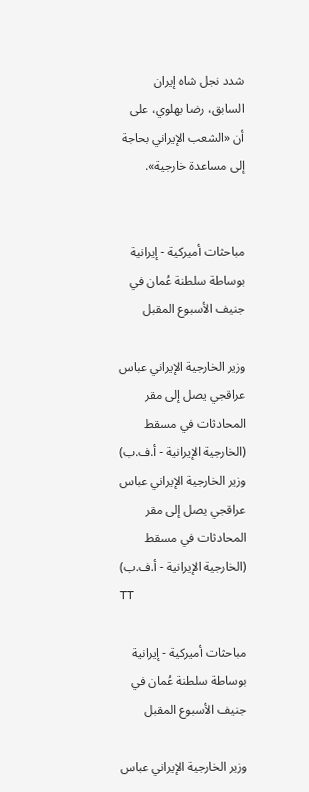شدد نجل شاه إيران السابق، رضا بهلوي، على أن «الشعب الإيراني بحاجة إلى مساعدة خارجية».


مباحثات أميركية - إيرانية بوساطة سلطنة عُمان في جنيف الأسبوع المقبل

وزير الخارجية الإيراني عباس عراقجي يصل إلى مقر المحادثات في مسقط (الخارجية الإيرانية - أ.ف.ب)
وزير الخارجية الإيراني عباس عراقجي يصل إلى مقر المحادثات في مسقط (الخارجية الإيرانية - أ.ف.ب)
TT

مباحثات أميركية - إيرانية بوساطة سلطنة عُمان في جنيف الأسبوع المقبل

وزير الخارجية الإيراني عباس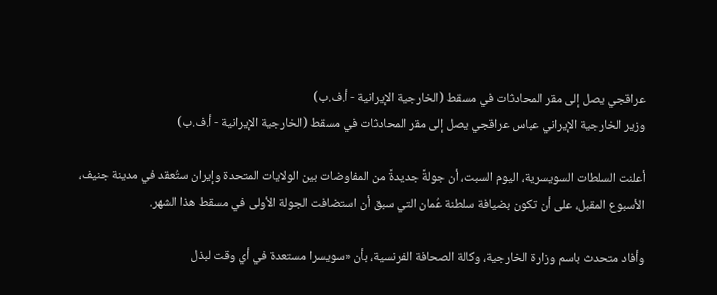عراقجي يصل إلى مقر المحادثات في مسقط (الخارجية الإيرانية - أ.ف.ب)
وزير الخارجية الإيراني عباس عراقجي يصل إلى مقر المحادثات في مسقط (الخارجية الإيرانية - أ.ف.ب)

أعلنت السلطات السويسرية، اليوم السبت، أن جولةً جديدةً من المفاوضات بين الولايات المتحدة وإيران ستُعقد في مدينة جنيف، الأسبوع المقبل، على أن تكون بضيافة سلطنة عُمان التي سبق أن استضافت الجولة الأولى في مسقط هذا الشهر.

وأفاد متحدث باسم وزارة الخارجية، وكالة الصحافة الفرنسية، بأن «سويسرا مستعدة في أي وقت لبذل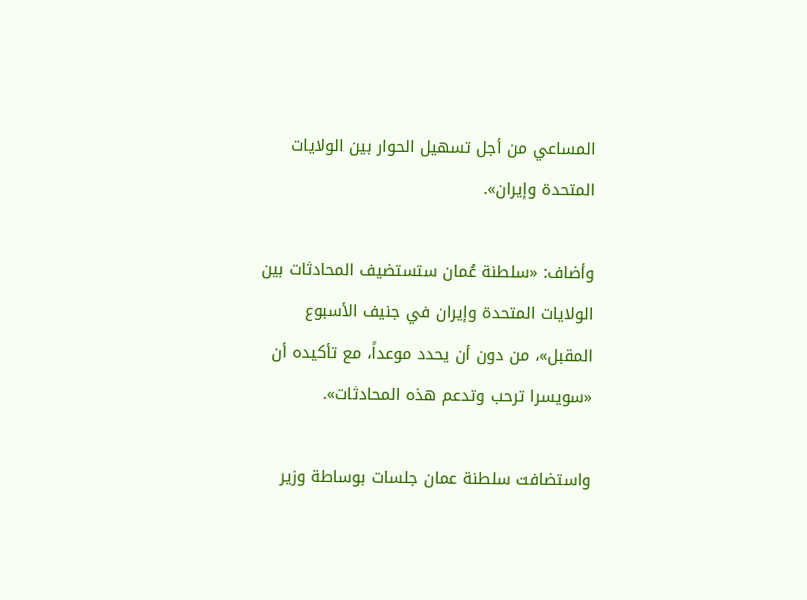المساعي من أجل تسهيل الحوار بين الولايات المتحدة وإيران».

وأضاف: «سلطنة عُمان ستستضيف المحادثات بين الولايات المتحدة وإيران في جنيف الأسبوع المقبل»، من دون أن يحدد موعداً، مع تأكيده أن «سويسرا ترحب وتدعم هذه المحادثات».

واستضافت سلطنة عمان جلسات بوساطة وزير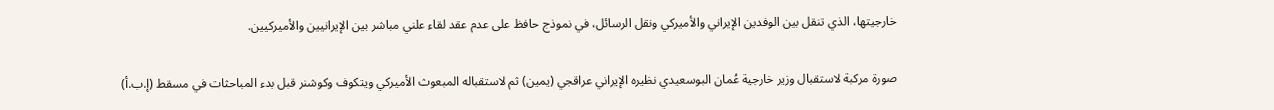خارجيتها، الذي تنقل بين الوفدين الإيراني والأميركي ونقل الرسائل، في نموذج حافظ على عدم عقد لقاء علني مباشر بين الإيرانيين والأميركيين.

صورة مركبة لاستقبال وزير خارجية عُمان البوسعيدي نظيره الإيراني عراقجي (يمين) ثم لاستقباله المبعوث الأميركي ويتكوف وكوشنر قبل بدء المباحثات في مسقط (إ.ب.أ)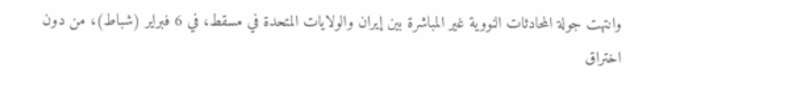وانتهت جولة المحادثات النووية غير المباشرة بين إيران والولايات المتحدة في مسقط، في 6 فبراير (شباط)، من دون اختراق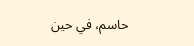حاسم، في حين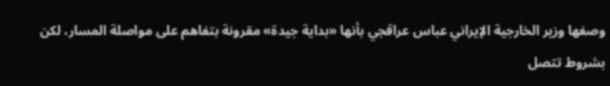وصفها وزير الخارجية الإيراني عباس عراقجي بأنها «بداية جيدة» مقرونة بتفاهم على مواصلة المسار، لكن بشروط تتصل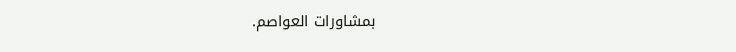بمشاورات العواصم.